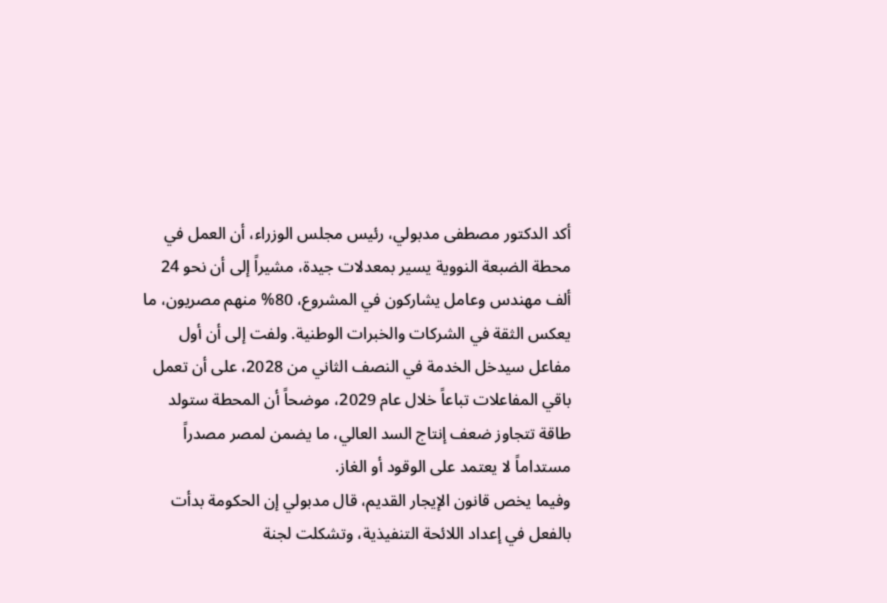أكد الدكتور مصطفى مدبولي، رئيس مجلس الوزراء، أن العمل في محطة الضبعة النووية يسير بمعدلات جيدة، مشيراً إلى أن نحو 24 ألف مهندس وعامل يشاركون في المشروع، 80% منهم مصريون، ما يعكس الثقة في الشركات والخبرات الوطنية. ولفت إلى أن أول مفاعل سيدخل الخدمة في النصف الثاني من 2028، على أن تعمل باقي المفاعلات تباعاً خلال عام 2029، موضحاً أن المحطة ستولد طاقة تتجاوز ضعف إنتاج السد العالي، ما يضمن لمصر مصدراً مستداماً لا يعتمد على الوقود أو الغاز.
وفيما يخص قانون الإيجار القديم، قال مدبولي إن الحكومة بدأت بالفعل في إعداد اللائحة التنفيذية، وتشكلت لجنة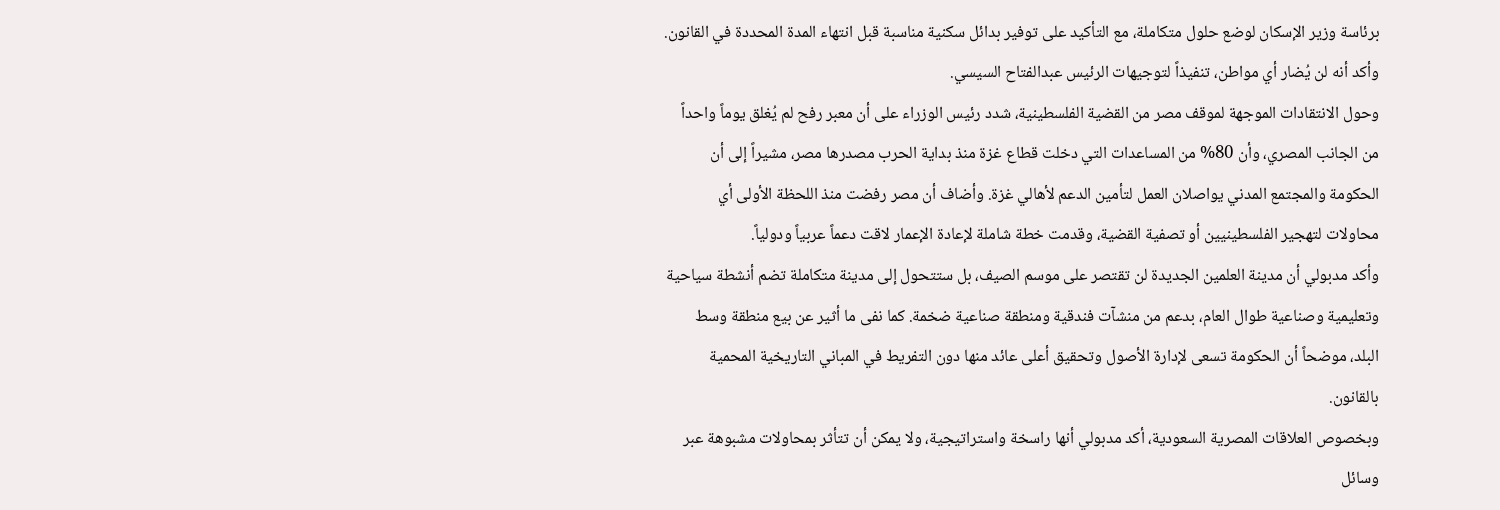برئاسة وزير الإسكان لوضع حلول متكاملة، مع التأكيد على توفير بدائل سكنية مناسبة قبل انتهاء المدة المحددة في القانون. وأكد أنه لن يُضار أي مواطن، تنفيذاً لتوجيهات الرئيس عبدالفتاح السيسي.
وحول الانتقادات الموجهة لموقف مصر من القضية الفلسطينية، شدد رئيس الوزراء على أن معبر رفح لم يُغلق يوماً واحداً من الجانب المصري، وأن 80% من المساعدات التي دخلت قطاع غزة منذ بداية الحرب مصدرها مصر، مشيراً إلى أن الحكومة والمجتمع المدني يواصلان العمل لتأمين الدعم لأهالي غزة. وأضاف أن مصر رفضت منذ اللحظة الأولى أي محاولات لتهجير الفلسطينيين أو تصفية القضية، وقدمت خطة شاملة لإعادة الإعمار لاقت دعماً عربياً ودولياً.
وأكد مدبولي أن مدينة العلمين الجديدة لن تقتصر على موسم الصيف، بل ستتحول إلى مدينة متكاملة تضم أنشطة سياحية وتعليمية وصناعية طوال العام، بدعم من منشآت فندقية ومنطقة صناعية ضخمة. كما نفى ما أثير عن بيع منطقة وسط البلد، موضحاً أن الحكومة تسعى لإدارة الأصول وتحقيق أعلى عائد منها دون التفريط في المباني التاريخية المحمية بالقانون.
وبخصوص العلاقات المصرية السعودية، أكد مدبولي أنها راسخة واستراتيجية، ولا يمكن أن تتأثر بمحاولات مشبوهة عبر وسائل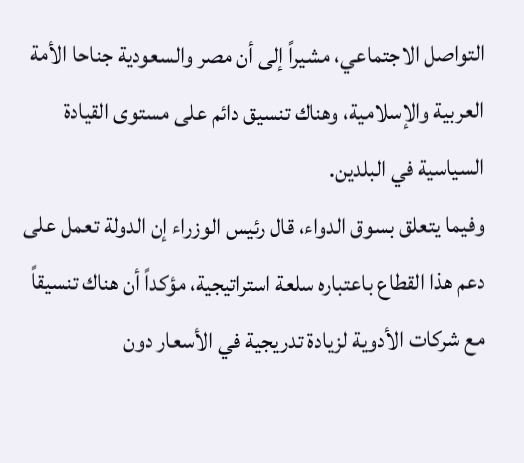التواصل الاجتماعي، مشيراً إلى أن مصر والسعودية جناحا الأمة العربية والإسلامية، وهناك تنسيق دائم على مستوى القيادة السياسية في البلدين.
وفيما يتعلق بسوق الدواء، قال رئيس الوزراء إن الدولة تعمل على دعم هذا القطاع باعتباره سلعة استراتيجية، مؤكداً أن هناك تنسيقاً مع شركات الأدوية لزيادة تدريجية في الأسعار دون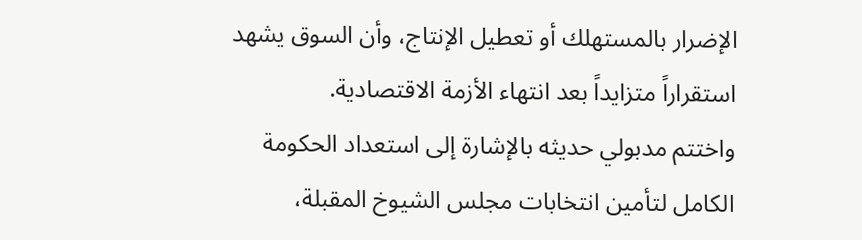الإضرار بالمستهلك أو تعطيل الإنتاج، وأن السوق يشهد استقراراً متزايداً بعد انتهاء الأزمة الاقتصادية.
واختتم مدبولي حديثه بالإشارة إلى استعداد الحكومة الكامل لتأمين انتخابات مجلس الشيوخ المقبلة،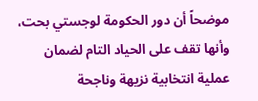موضحاً أن دور الحكومة لوجستي بحت، وأنها تقف على الحياد التام لضمان عملية انتخابية نزيهة وناجحة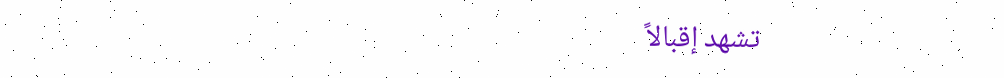تشهد إقبالاً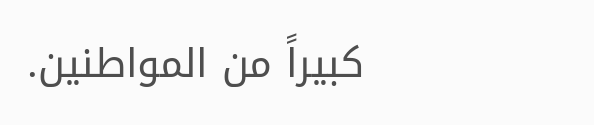كبيراً من المواطنين.